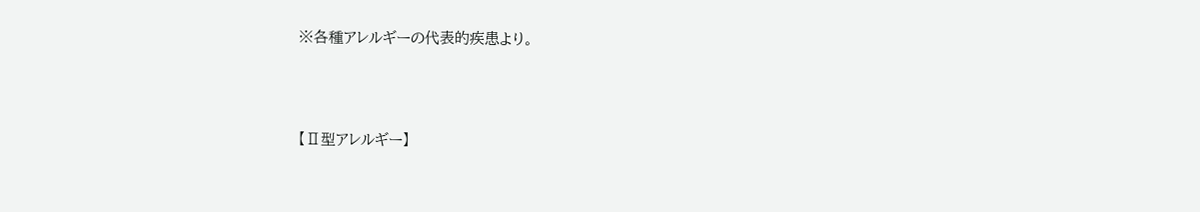※各種アレルギーの代表的疾患より。



【Ⅱ型アレルギー】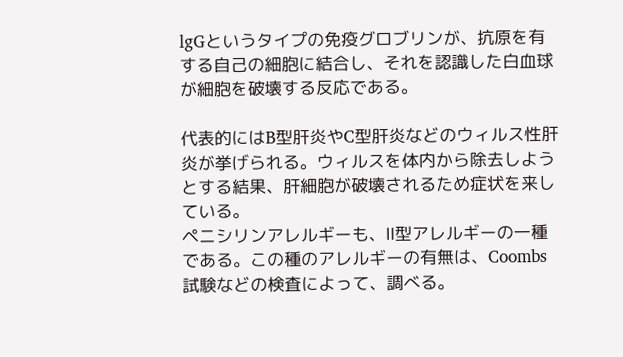lgGというタイプの免疫グロブリンが、抗原を有する自己の細胞に結合し、それを認識した白血球が細胞を破壊する反応である。

代表的にはB型肝炎やC型肝炎などのウィルス性肝炎が挙げられる。ウィルスを体内から除去しようとする結果、肝細胞が破壊されるため症状を来している。
ペニシリンアレルギーも、Ⅱ型アレルギーの一種である。この種のアレルギーの有無は、Coombs試験などの検査によって、調べる。